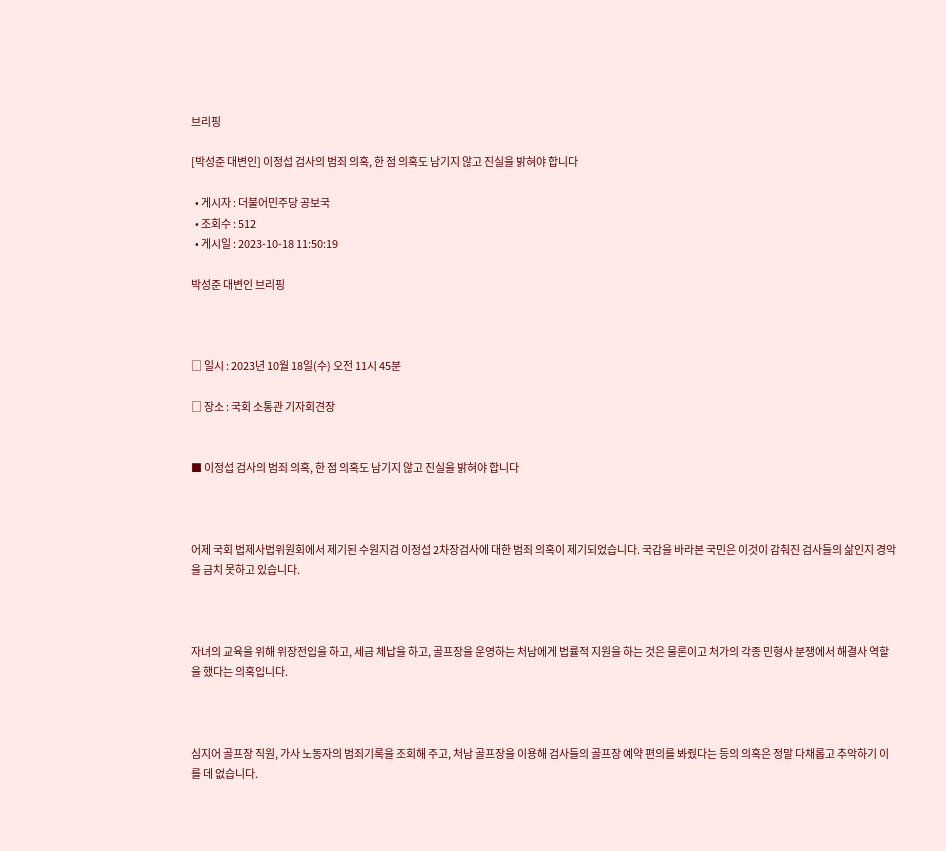브리핑

[박성준 대변인] 이정섭 검사의 범죄 의혹, 한 점 의혹도 남기지 않고 진실을 밝혀야 합니다

  • 게시자 : 더불어민주당 공보국
  • 조회수 : 512
  • 게시일 : 2023-10-18 11:50:19

박성준 대변인 브리핑



□ 일시 : 2023년 10월 18일(수) 오전 11시 45분

□ 장소 : 국회 소통관 기자회견장


■ 이정섭 검사의 범죄 의혹, 한 점 의혹도 남기지 않고 진실을 밝혀야 합니다



어제 국회 법제사법위원회에서 제기된 수원지검 이정섭 2차장검사에 대한 범죄 의혹이 제기되었습니다. 국감을 바라본 국민은 이것이 감춰진 검사들의 삶인지 경악을 금치 못하고 있습니다.



자녀의 교육을 위해 위장전입을 하고, 세금 체납을 하고, 골프장을 운영하는 처남에게 법률적 지원을 하는 것은 물론이고 처가의 각종 민형사 분쟁에서 해결사 역할을 했다는 의혹입니다.



심지어 골프장 직원, 가사 노동자의 범죄기록을 조회해 주고, 처남 골프장을 이용해 검사들의 골프장 예약 편의를 봐줬다는 등의 의혹은 정말 다채롭고 추악하기 이를 데 없습니다.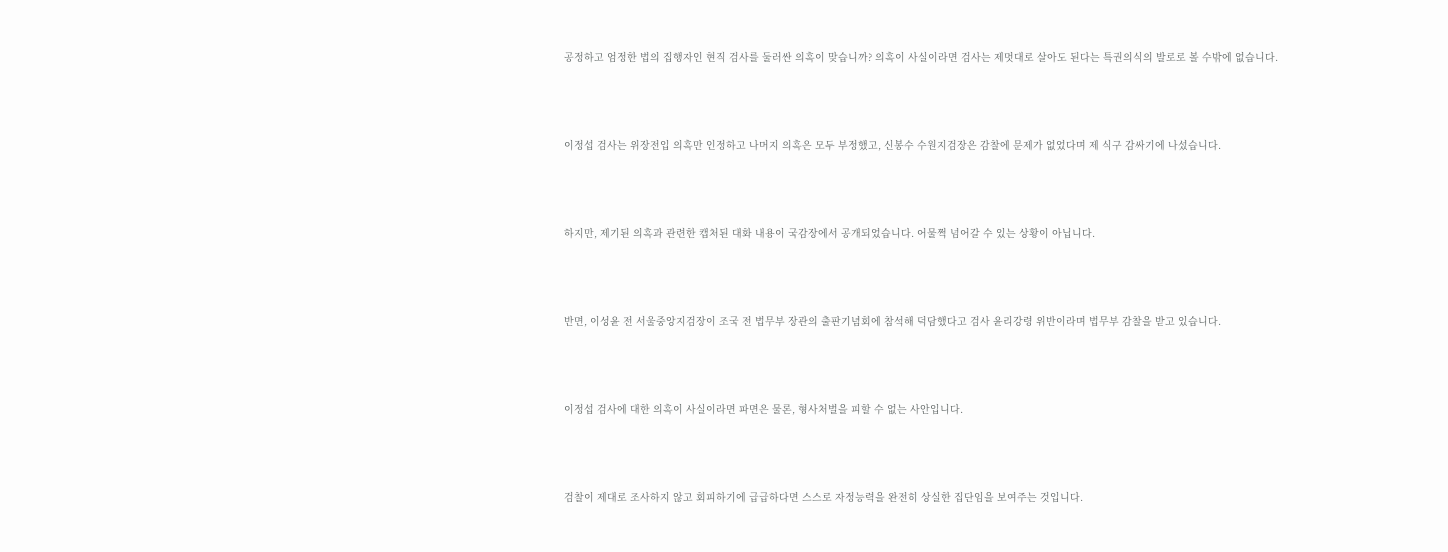공정하고 엄정한 법의 집행자인 현직 검사를 둘러싼 의혹이 맞습니까? 의혹이 사실이라면 검사는 제멋대로 살아도 된다는 특권의식의 발로로 볼 수밖에 없습니다.



이정섭 검사는 위장전입 의혹만 인정하고 나머지 의혹은 모두 부정했고, 신봉수 수원지검장은 감찰에 문제가 없었다며 제 식구 감싸기에 나섰습니다.



하지만, 제기된 의혹과 관련한 캡처된 대화 내용이 국감장에서 공개되었습니다. 어물쩍 넘어갈 수 있는 상황이 아닙니다.



반면, 이성윤 전 서울중앙지검장이 조국 전 법무부 장관의 출판기념회에 참석해 덕담했다고 검사 윤리강령 위반이라며 법무부 감찰을 받고 있습니다.



이정섭 검사에 대한 의혹이 사실이라면 파면은 물론, 형사처벌을 피할 수 없는 사안입니다.



검찰이 제대로 조사하지 않고 회피하기에 급급하다면 스스로 자정능력을 완전히 상실한 집단임을 보여주는 것입니다.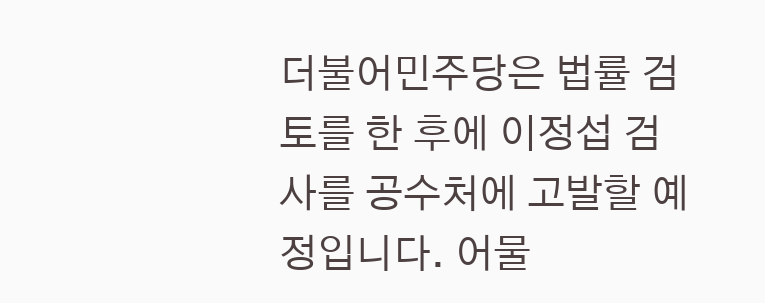더불어민주당은 법률 검토를 한 후에 이정섭 검사를 공수처에 고발할 예정입니다. 어물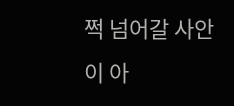쩍 넘어갈 사안이 아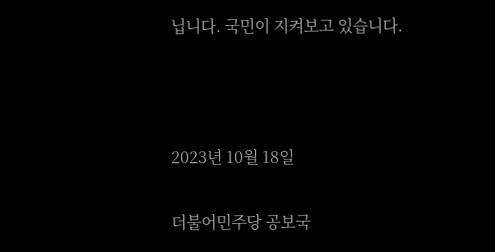닙니다. 국민이 지켜보고 있습니다.



2023년 10월 18일

더불어민주당 공보국